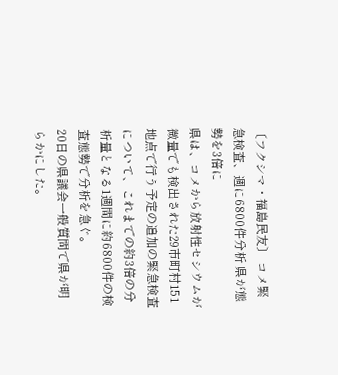〔フクシマ・福島民友〕 コメ緊急検査、週に6800件分析 県が態勢を3倍に
県は、コメから放射性セシウムが微量でも検出された29市町村151地点で行う予定の追加の緊急検査について、これまでの約3倍の分析量となる1週間に約6800件の検査態勢で分析を急ぐ。
20日の県議会一般質問で県が明らかにした。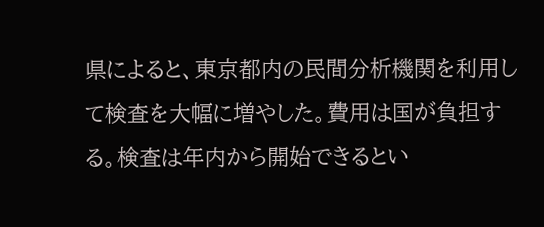県によると、東京都内の民間分析機関を利用して検査を大幅に増やした。費用は国が負担する。検査は年内から開始できるとい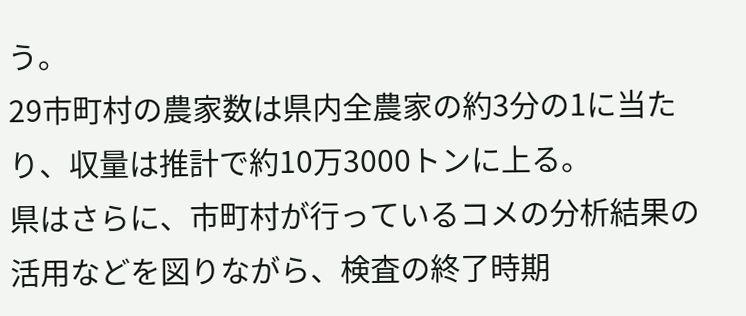う。
29市町村の農家数は県内全農家の約3分の1に当たり、収量は推計で約10万3000トンに上る。
県はさらに、市町村が行っているコメの分析結果の活用などを図りながら、検査の終了時期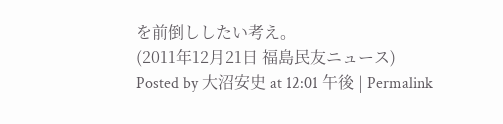を前倒ししたい考え。
(2011年12月21日 福島民友ニュース)
Posted by 大沼安史 at 12:01 午後 | Permalink